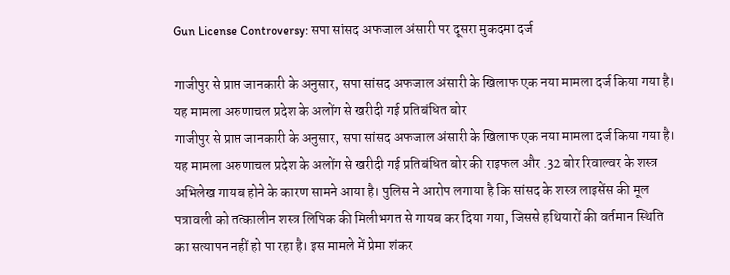Gun License Controversy: सपा सांसद अफजाल अंसारी पर दूसरा मुकदमा दर्ज

गाजीपुर से प्राप्त जानकारी के अनुसार, सपा सांसद अफजाल अंसारी के खिलाफ एक नया मामला दर्ज किया गया है। यह मामला अरुणाचल प्रदेश के अलोंग से खरीदी गई प्रतिबंधित बोर
गाजीपुर से प्राप्त जानकारी के अनुसार, सपा सांसद अफजाल अंसारी के खिलाफ एक नया मामला दर्ज किया गया है। यह मामला अरुणाचल प्रदेश के अलोंग से खरीदी गई प्रतिबंधित बोर की राइफल और .32 बोर रिवाल्वर के शस्त्र अभिलेख गायब होने के कारण सामने आया है। पुलिस ने आरोप लगाया है कि सांसद के शस्त्र लाइसेंस की मूल पत्रावली को तत्कालीन शस्त्र लिपिक की मिलीभगत से गायब कर दिया गया, जिससे हथियारों की वर्तमान स्थिति का सत्यापन नहीं हो पा रहा है। इस मामले में प्रेमा शंकर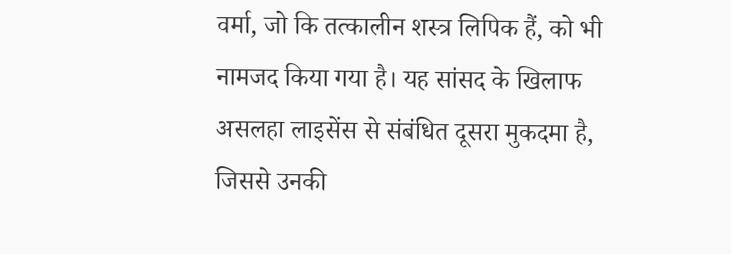वर्मा, जो कि तत्कालीन शस्त्र लिपिक हैं, को भी नामजद किया गया है। यह सांसद के खिलाफ असलहा लाइसेंस से संबंधित दूसरा मुकदमा है, जिससे उनकी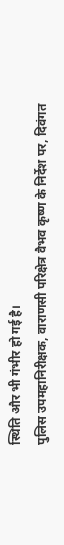स्थिति और भी गंभीर हो गई है।
पुलिस उपमहानिरीक्षक, वाराणसी परिक्षेत्र वैभव कृष्ण के निर्देश पर, दिवंगत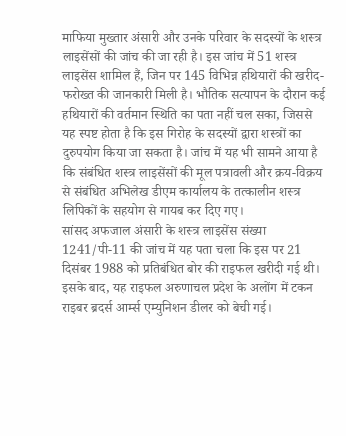माफिया मुख्तार अंसारी और उनके परिवार के सदस्यों के शस्त्र लाइसेंसों की जांच की जा रही है। इस जांच में 51 शस्त्र लाइसेंस शामिल हैं, जिन पर 145 विभिन्न हथियारों की खरीद-फरोख्त की जानकारी मिली है। भौतिक सत्यापन के दौरान कई हथियारों की वर्तमान स्थिति का पता नहीं चल सका, जिससे यह स्पष्ट होता है कि इस गिरोह के सदस्यों द्वारा शस्त्रों का दुरुपयोग किया जा सकता है। जांच में यह भी सामने आया है कि संबंधित शस्त्र लाइसेंसों की मूल पत्रावली और क्रय-विक्रय से संबंधित अभिलेख डीएम कार्यालय के तत्कालीन शस्त्र लिपिकों के सहयोग से गायब कर दिए गए।
सांसद अफजाल अंसारी के शस्त्र लाइसेंस संख्या 1241/पी-11 की जांच में यह पता चला कि इस पर 21 दिसंबर 1988 को प्रतिबंधित बोर की राइफल खरीदी गई थी। इसके बाद, यह राइफल अरुणाचल प्रदेश के अलोंग में टकन राइबर ब्रदर्स आर्म्स एम्युनिशन डीलर को बेची गई।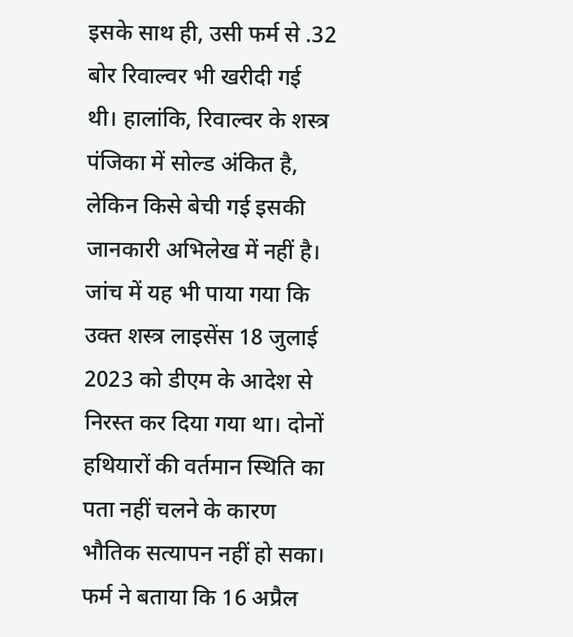इसके साथ ही, उसी फर्म से .32 बोर रिवाल्वर भी खरीदी गई थी। हालांकि, रिवाल्वर के शस्त्र पंजिका में सोल्ड अंकित है, लेकिन किसे बेची गई इसकी जानकारी अभिलेख में नहीं है। जांच में यह भी पाया गया कि उक्त शस्त्र लाइसेंस 18 जुलाई 2023 को डीएम के आदेश से निरस्त कर दिया गया था। दोनों हथियारों की वर्तमान स्थिति का पता नहीं चलने के कारण भौतिक सत्यापन नहीं हो सका। फर्म ने बताया कि 16 अप्रैल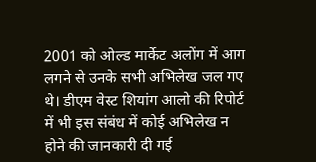2001 को ओल्ड मार्केट अलोंग में आग लगने से उनके सभी अभिलेख जल गए थे। डीएम वेस्ट शियांग आलो की रिपोर्ट में भी इस संबंध में कोई अभिलेख न होने की जानकारी दी गई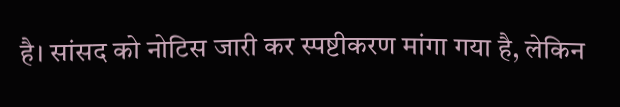है। सांसद को नोटिस जारी कर स्पष्टीकरण मांगा गया है, लेकिन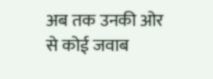अब तक उनकी ओर से कोई जवाब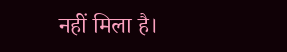नहीं मिला है।